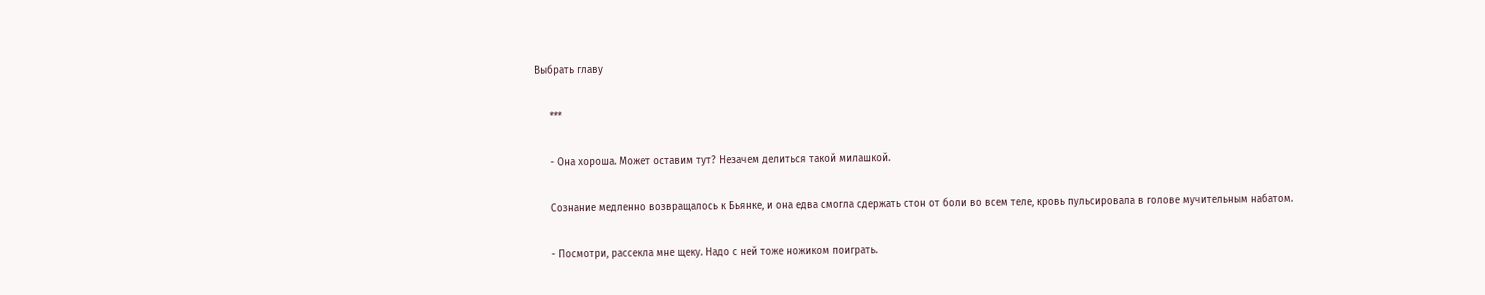Выбрать главу

     ***

     - Она хороша. Может оставим тут? Незачем делиться такой милашкой.

     Сознание медленно возвращалось к Бьянке, и она едва смогла сдержать стон от боли во всем теле, кровь пульсировала в голове мучительным набатом.

     - Посмотри, рассекла мне щеку. Надо с ней тоже ножиком поиграть.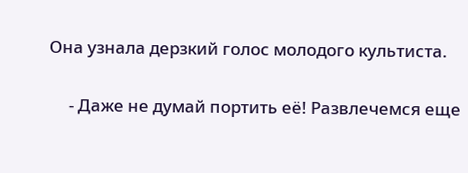Она узнала дерзкий голос молодого культиста.

     - Даже не думай портить её! Развлечемся еще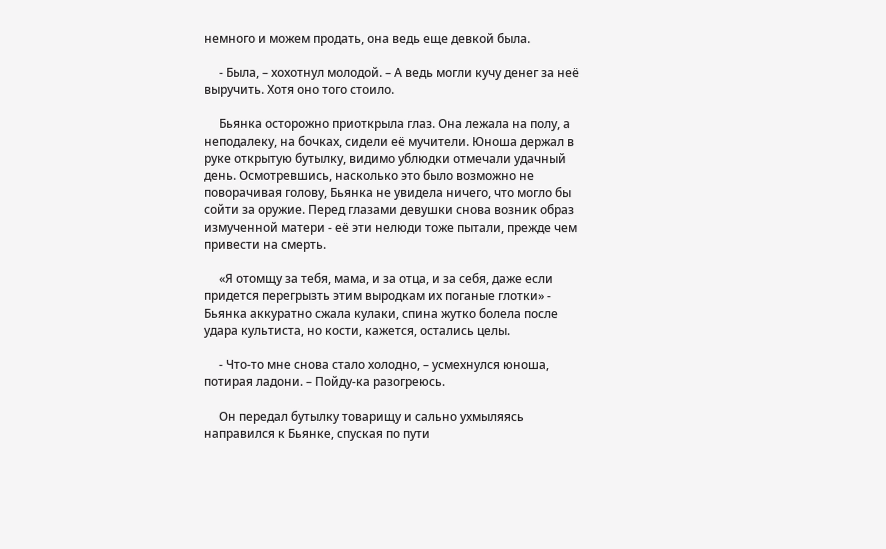немного и можем продать, она ведь еще девкой была.

     - Была, – хохотнул молодой. – А ведь могли кучу денег за неё выручить. Хотя оно того стоило.

     Бьянка осторожно приоткрыла глаз. Она лежала на полу, а неподалеку, на бочках, сидели её мучители. Юноша держал в руке открытую бутылку, видимо ублюдки отмечали удачный день. Осмотревшись, насколько это было возможно не поворачивая голову, Бьянка не увидела ничего, что могло бы сойти за оружие. Перед глазами девушки снова возник образ измученной матери - её эти нелюди тоже пытали, прежде чем привести на смерть.

     «Я отомщу за тебя, мама, и за отца, и за себя, даже если придется перегрызть этим выродкам их поганые глотки» - Бьянка аккуратно сжала кулаки, спина жутко болела после удара культиста, но кости, кажется, остались целы.

     - Что-то мне снова стало холодно, – усмехнулся юноша, потирая ладони. – Пойду-ка разогреюсь.

     Он передал бутылку товарищу и сально ухмыляясь направился к Бьянке, спуская по пути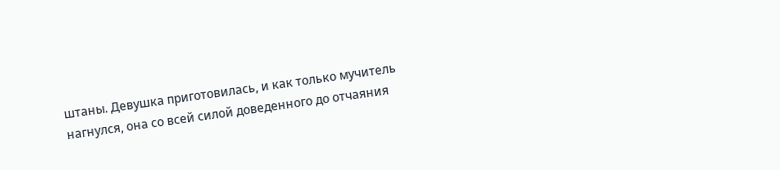штаны. Девушка приготовилась, и как только мучитель нагнулся, она со всей силой доведенного до отчаяния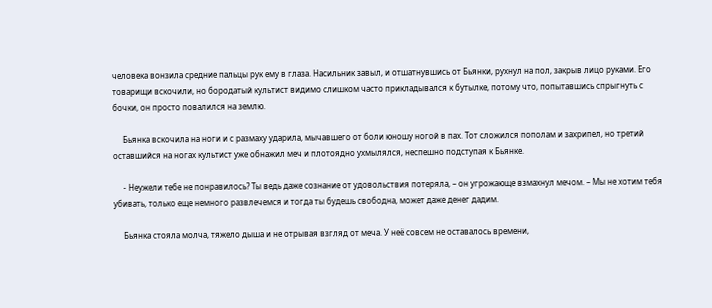человека вонзила средние пальцы рук ему в глаза. Насильник завыл, и отшатнувшись от Бьянки, рухнул на пол, закрыв лицо руками. Его товарищи вскочили, но бородатый культист видимо слишком часто прикладывался к бутылке, потому что, попытавшись спрыгнуть с бочки, он просто повалился на землю.

     Бьянка вскочила на ноги и с размаху ударила, мычавшего от боли юношу ногой в пах. Тот сложился пополам и захрипел, но третий оставшийся на ногах культист уже обнажил меч и плотоядно ухмылялся, неспешно подступая к Бьянке.

     - Неужели тебе не понравилось? Ты ведь даже сознание от удовольствия потеряла, – он угрожающе взмахнул мечом. – Мы не хотим тебя убивать, только еще немного развлечемся и тогда ты будешь свободна, может даже денег дадим.

     Бьянка стояла молча, тяжело дыша и не отрывая взгляд от меча. У неё совсем не оставалось времени,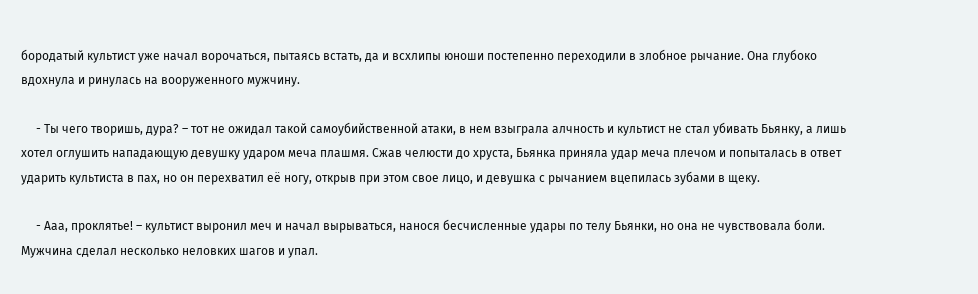бородатый культист уже начал ворочаться, пытаясь встать, да и всхлипы юноши постепенно переходили в злобное рычание. Она глубоко вдохнула и ринулась на вооруженного мужчину.

     - Ты чего творишь, дура? – тот не ожидал такой самоубийственной атаки, в нем взыграла алчность и культист не стал убивать Бьянку, а лишь хотел оглушить нападающую девушку ударом меча плашмя. Сжав челюсти до хруста, Бьянка приняла удар меча плечом и попыталась в ответ ударить культиста в пах, но он перехватил её ногу, открыв при этом свое лицо, и девушка с рычанием вцепилась зубами в щеку.

     - Ааа, проклятье! – культист выронил меч и начал вырываться, нанося бесчисленные удары по телу Бьянки, но она не чувствовала боли. Мужчина сделал несколько неловких шагов и упал.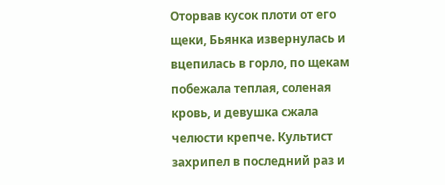Оторвав кусок плоти от его щеки, Бьянка извернулась и вцепилась в горло, по щекам побежала теплая, соленая кровь, и девушка сжала челюсти крепче. Культист захрипел в последний раз и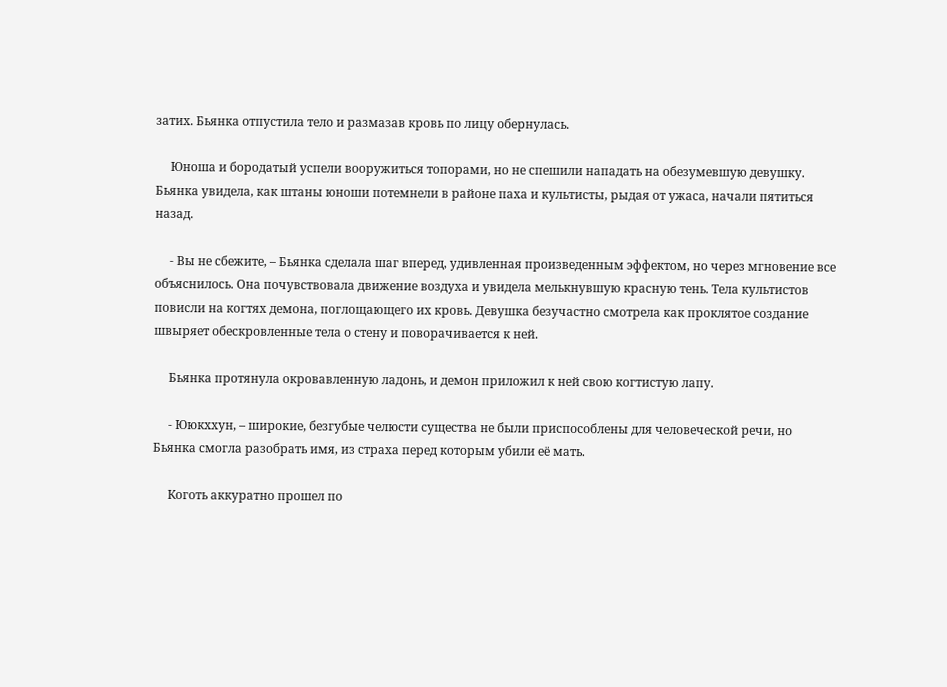затих. Бьянка отпустила тело и размазав кровь по лицу обернулась.

     Юноша и бородатый успели вооружиться топорами, но не спешили нападать на обезумевшую девушку. Бьянка увидела, как штаны юноши потемнели в районе паха и культисты, рыдая от ужаса, начали пятиться назад.

     - Вы не сбежите, – Бьянка сделала шаг вперед, удивленная произведенным эффектом, но через мгновение все объяснилось. Она почувствовала движение воздуха и увидела мелькнувшую красную тень. Тела культистов повисли на когтях демона, поглощающего их кровь. Девушка безучастно смотрела как проклятое создание швыряет обескровленные тела о стену и поворачивается к ней.

     Бьянка протянула окровавленную ладонь, и демон приложил к ней свою когтистую лапу.

     - Ююкххун, – широкие, безгубые челюсти существа не были приспособлены для человеческой речи, но Бьянка смогла разобрать имя, из страха перед которым убили её мать.

     Коготь аккуратно прошел по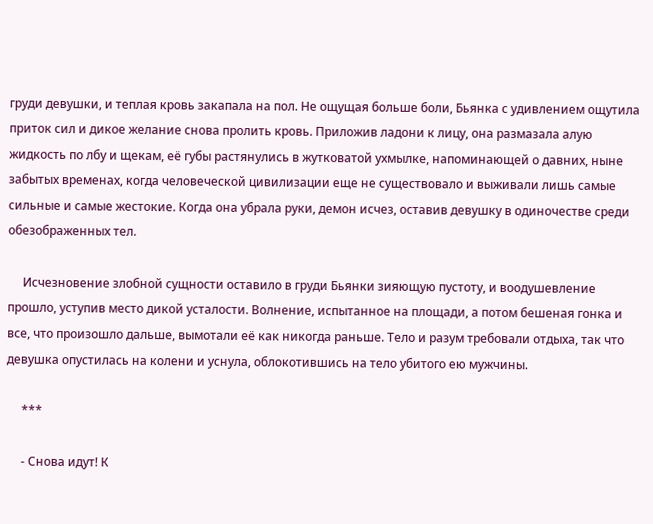груди девушки, и теплая кровь закапала на пол. Не ощущая больше боли, Бьянка с удивлением ощутила приток сил и дикое желание снова пролить кровь. Приложив ладони к лицу, она размазала алую жидкость по лбу и щекам, её губы растянулись в жутковатой ухмылке, напоминающей о давних, ныне забытых временах, когда человеческой цивилизации еще не существовало и выживали лишь самые сильные и самые жестокие. Когда она убрала руки, демон исчез, оставив девушку в одиночестве среди обезображенных тел.

     Исчезновение злобной сущности оставило в груди Бьянки зияющую пустоту, и воодушевление прошло, уступив место дикой усталости. Волнение, испытанное на площади, а потом бешеная гонка и все, что произошло дальше, вымотали её как никогда раньше. Тело и разум требовали отдыха, так что девушка опустилась на колени и уснула, облокотившись на тело убитого ею мужчины.

     ***

     - Снова идут! К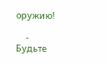оружию!

     - Будьте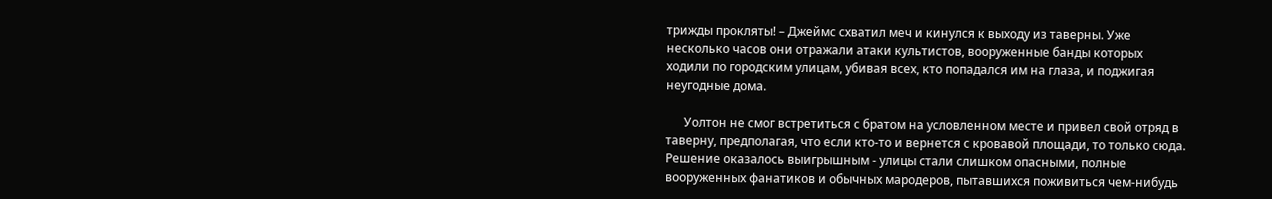трижды прокляты! – Джеймс схватил меч и кинулся к выходу из таверны. Уже несколько часов они отражали атаки культистов, вооруженные банды которых ходили по городским улицам, убивая всех, кто попадался им на глаза, и поджигая неугодные дома.

      Уолтон не смог встретиться с братом на условленном месте и привел свой отряд в таверну, предполагая, что если кто-то и вернется с кровавой площади, то только сюда. Решение оказалось выигрышным - улицы стали слишком опасными, полные вооруженных фанатиков и обычных мародеров, пытавшихся поживиться чем-нибудь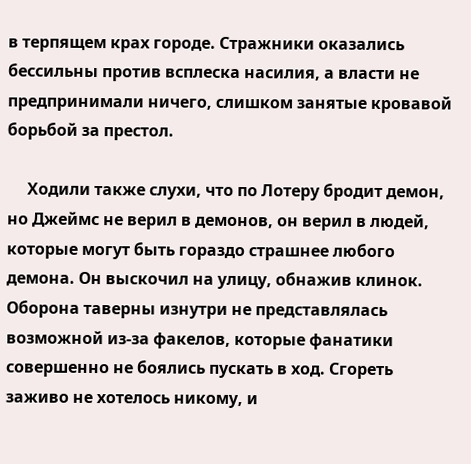в терпящем крах городе. Стражники оказались бессильны против всплеска насилия, а власти не предпринимали ничего, слишком занятые кровавой борьбой за престол.

     Ходили также слухи, что по Лотеру бродит демон, но Джеймс не верил в демонов, он верил в людей, которые могут быть гораздо страшнее любого демона. Он выскочил на улицу, обнажив клинок. Оборона таверны изнутри не представлялась возможной из-за факелов, которые фанатики совершенно не боялись пускать в ход. Сгореть заживо не хотелось никому, и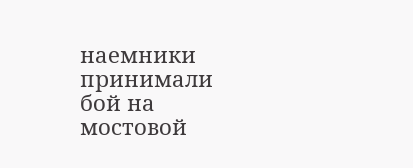наемники принимали бой на мостовой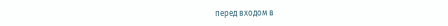перед входом в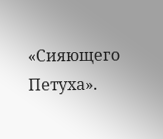«Сияющего Петуха».